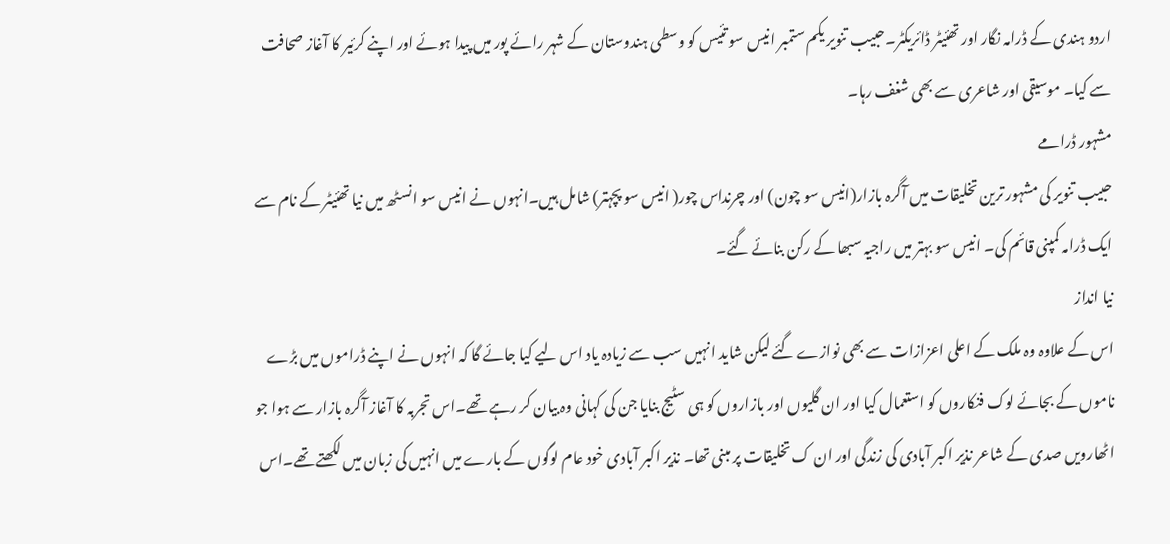اردو ہندی کے ڈرامہ نگار اور تھئیٹر ڈائریکٹر۔حبیب تنویر یکم ستمبر انیس سو تئیس کو وسطی ہندوستان کے شہر رائے پور میں پیدا ہوئے اور اپنے کرئیر کا آغاز صحافت سے کیا۔ موسیقی اور شاعری سے بھی شغف رہا۔
مشہور ڈرامے
حبیب تنویر کی مشہور ترین تخلیقات میں آگرہ بازار(انیس سو چون) اور چرنداس چور( انیس سو پچہتر) شامل ہیں۔انہوں نے انیس سو انسٹھ میں نیا تھئیٹر کے نام سے ایک ڈرامہ کمپنی قائم کی۔ انیس سو بہتر میں راجیہ سبھا کے رکن بنائے گئے۔
نیا انداز
اس کے علاوہ وہ ملک کے اعلی اعزازات سے بھی نوازے گئے لیکن شاید انہیں سب سے زیادہ یاد اس لیے کیا جائے گا کہ انہوں نے اپنے ڈراموں میں بڑے ناموں کے بجائے لوک فنکاروں کو استعمال کیا اور ان گلیوں اور بازاروں کو ہی سٹیج بنایا جن کی کہانی وہ بیان کر رہے تھے۔اس تجربہ کا آغاز آگرہ بازار سے ہوا جو اٹھارویں صدی کے شاعر نذیر اکبر آبادی کی زندگی اور ان ک تخلیقات پر مبنی تھا۔ نذیر اکبر آبادی خود عام لوگوں کے بارے میں انہیں کی زبان میں لکھتے تھے۔اس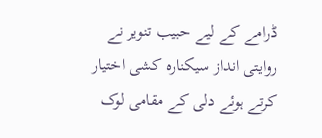ڈرامے کے لیے حبیب تنویر نے روایتی انداز سیکنارہ کشی اختیار کرتے ہوئے دلی کے مقامی لوک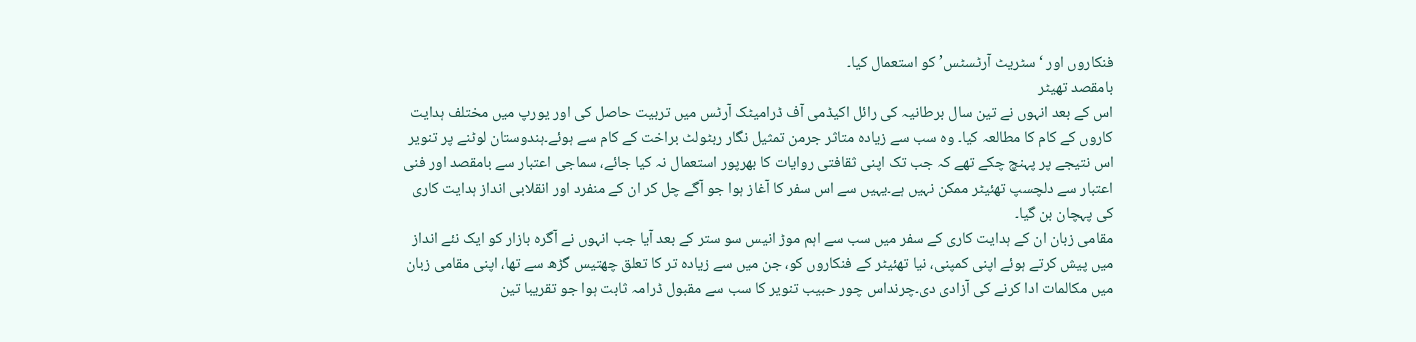فنکاروں اور ‘سٹریٹ آرٹسٹس’ کو استعمال کیا۔
بامقصد تھیٹر
اس کے بعد انہوں نے تین سال برطانیہ کی رائل اکیڈمی آف ڈرامیٹک آرٹس میں تربیت حاصل کی اور یورپ میں مختلف ہدایت کاروں کے کام کا مطالعہ کیا۔ وہ سب سے زیادہ متاثر جرمن تمثیل نگار ربٹولٹ براخت کے کام سے ہوئے۔ہندوستان لوٹنے پر تنویر اس نتیجے پر پہنچ چکے تھے کہ جب تک اپنی ثقافتی روایات کا بھرپور استعمال نہ کیا جائے، سماجی اعتبار سے بامقصد اور فنی اعتبار سے دلچسپ تھئیٹر ممکن نہیں ہے۔یہیں سے اس سفر کا آغاز ہوا جو آگے چل کر ان کے منفرد اور انقلابی انداز ہدایت کاری کی پہچان بن گیا۔
مقامی زبان ان کے ہدایت کاری کے سفر میں سب سے اہم موڑ انیس سو ستر کے بعد آیا جب انہوں نے آگرہ بازار کو ایک نئے انداز میں پیش کرتے ہوئے اپنی کمپنی، نیا تھئیٹر کے فنکاروں کو، جن میں سے زیادہ تر کا تعلق چھتیس گڑھ سے تھا، اپنی مقامی زبان میں مکالمات ادا کرنے کی آزادی دی۔چرنداس چور حبیب تنویر کا سب سے مقبول ڈرامہ ثابت ہوا جو تقریبا تین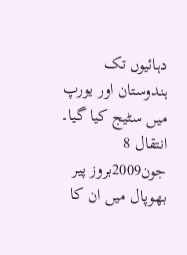دہائیوں تک ہندوستان اور یورپ میں سٹیج کیا گیا۔ انتقال 8 جون2009بروز پیر بھوپال میں ان کا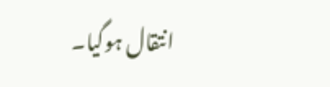انتقال ہوگیا۔